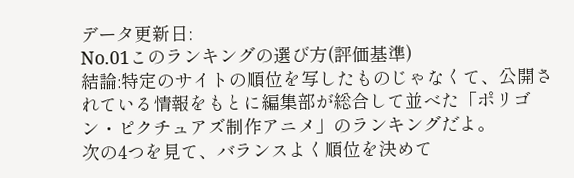データ更新日:
No.01このランキングの選び方(評価基準)
結論:特定のサイトの順位を写したものじゃなくて、公開されている情報をもとに編集部が総合して並べた「ポリゴン・ピクチュアズ制作アニメ」のランキングだよ。
次の4つを見て、バランスよく順位を決めて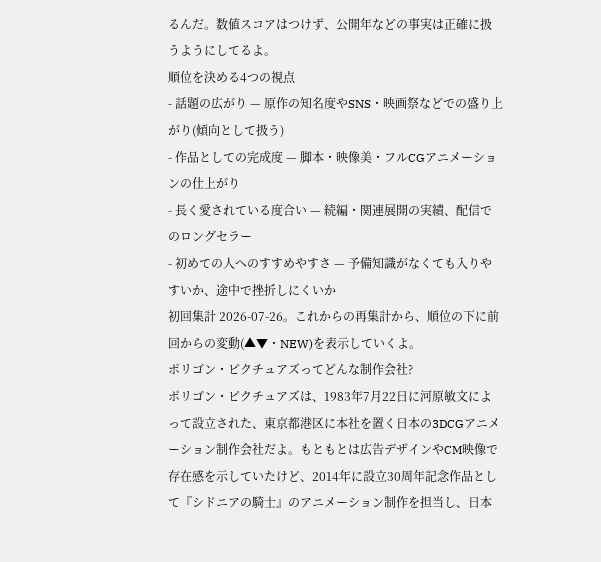るんだ。数値スコアはつけず、公開年などの事実は正確に扱うようにしてるよ。
順位を決める4つの視点
- 話題の広がり — 原作の知名度やSNS・映画祭などでの盛り上がり(傾向として扱う)
- 作品としての完成度 — 脚本・映像美・フルCGアニメーションの仕上がり
- 長く愛されている度合い — 続編・関連展開の実績、配信でのロングセラー
- 初めての人へのすすめやすさ — 予備知識がなくても入りやすいか、途中で挫折しにくいか
初回集計 2026-07-26。これからの再集計から、順位の下に前回からの変動(▲▼・NEW)を表示していくよ。
ポリゴン・ピクチュアズってどんな制作会社?
ポリゴン・ピクチュアズは、1983年7月22日に河原敏文によって設立された、東京都港区に本社を置く日本の3DCGアニメーション制作会社だよ。もともとは広告デザインやCM映像で存在感を示していたけど、2014年に設立30周年記念作品として『シドニアの騎士』のアニメーション制作を担当し、日本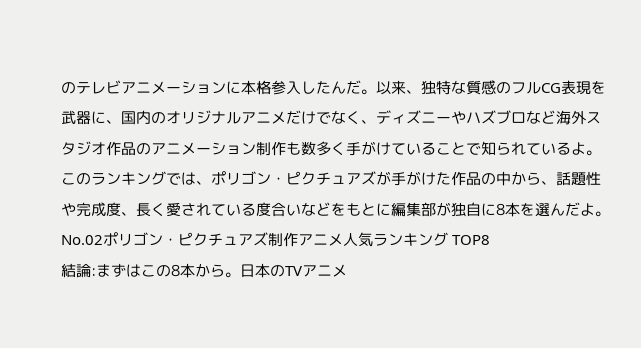のテレビアニメーションに本格参入したんだ。以来、独特な質感のフルCG表現を武器に、国内のオリジナルアニメだけでなく、ディズニーやハズブロなど海外スタジオ作品のアニメーション制作も数多く手がけていることで知られているよ。このランキングでは、ポリゴン・ピクチュアズが手がけた作品の中から、話題性や完成度、長く愛されている度合いなどをもとに編集部が独自に8本を選んだよ。
No.02ポリゴン・ピクチュアズ制作アニメ人気ランキング TOP8
結論:まずはこの8本から。日本のTVアニメ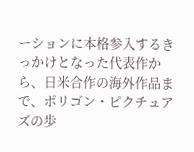ーションに本格参入するきっかけとなった代表作から、日米合作の海外作品まで、ポリゴン・ピクチュアズの歩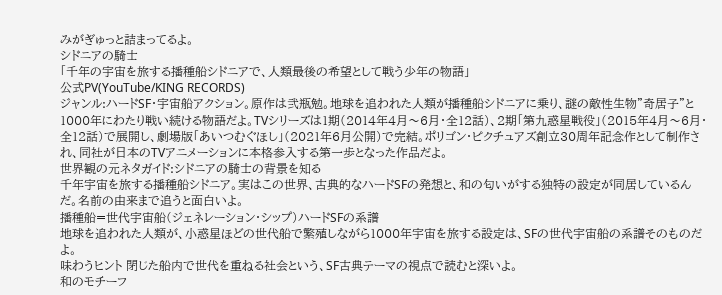みがぎゅっと詰まってるよ。
シドニアの騎士
「千年の宇宙を旅する播種船シドニアで、人類最後の希望として戦う少年の物語」
公式PV(YouTube/KING RECORDS)
ジャンル:ハードSF・宇宙船アクション。原作は弐瓶勉。地球を追われた人類が播種船シドニアに乗り、謎の敵性生物"奇居子"と1000年にわたり戦い続ける物語だよ。TVシリーズは1期(2014年4月〜6月・全12話)、2期「第九惑星戦役」(2015年4月〜6月・全12話)で展開し、劇場版「あいつむぐほし」(2021年6月公開)で完結。ポリゴン・ピクチュアズ創立30周年記念作として制作され、同社が日本のTVアニメーションに本格参入する第一歩となった作品だよ。
世界観の元ネタガイド:シドニアの騎士の背景を知る
千年宇宙を旅する播種船シドニア。実はこの世界、古典的なハードSFの発想と、和の匂いがする独特の設定が同居しているんだ。名前の由来まで追うと面白いよ。
播種船=世代宇宙船(ジェネレーション・シップ)ハードSFの系譜
地球を追われた人類が、小惑星ほどの世代船で繁殖しながら1000年宇宙を旅する設定は、SFの世代宇宙船の系譜そのものだよ。
味わうヒント 閉じた船内で世代を重ねる社会という、SF古典テーマの視点で読むと深いよ。
和のモチーフ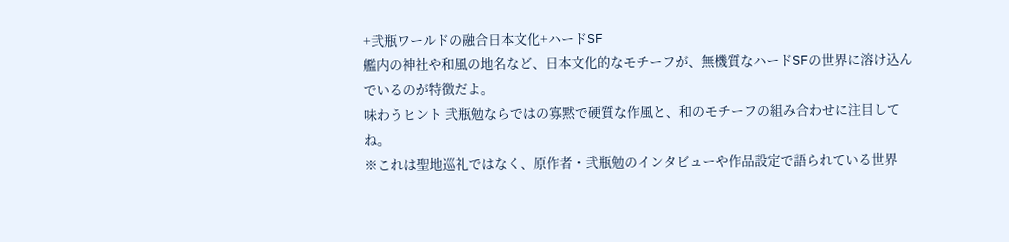+弐瓶ワールドの融合日本文化+ハードSF
艦内の神社や和風の地名など、日本文化的なモチーフが、無機質なハードSFの世界に溶け込んでいるのが特徴だよ。
味わうヒント 弐瓶勉ならではの寡黙で硬質な作風と、和のモチーフの組み合わせに注目してね。
※これは聖地巡礼ではなく、原作者・弐瓶勉のインタビューや作品設定で語られている世界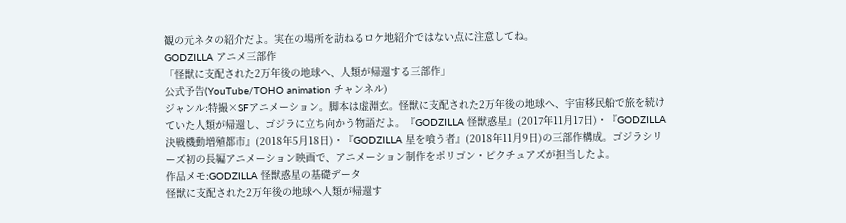観の元ネタの紹介だよ。実在の場所を訪ねるロケ地紹介ではない点に注意してね。
GODZILLA アニメ三部作
「怪獣に支配された2万年後の地球へ、人類が帰還する三部作」
公式予告(YouTube/TOHO animation チャンネル)
ジャンル:特撮×SFアニメーション。脚本は虚淵玄。怪獣に支配された2万年後の地球へ、宇宙移民船で旅を続けていた人類が帰還し、ゴジラに立ち向かう物語だよ。『GODZILLA 怪獣惑星』(2017年11月17日)・『GODZILLA 決戦機動増殖都市』(2018年5月18日)・『GODZILLA 星を喰う者』(2018年11月9日)の三部作構成。ゴジラシリーズ初の長編アニメーション映画で、アニメーション制作をポリゴン・ピクチュアズが担当したよ。
作品メモ:GODZILLA 怪獣惑星の基礎データ
怪獣に支配された2万年後の地球へ人類が帰還す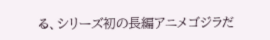る、シリーズ初の長編アニメゴジラだ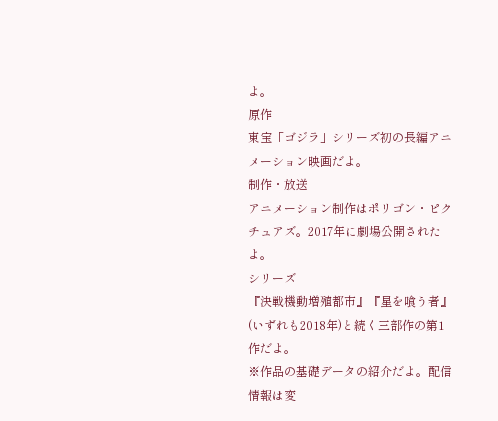よ。
原作
東宝「ゴジラ」シリーズ初の長編アニメーション映画だよ。
制作・放送
アニメーション制作はポリゴン・ピクチュアズ。2017年に劇場公開されたよ。
シリーズ
『決戦機動増殖都市』『星を喰う者』(いずれも2018年)と続く三部作の第1作だよ。
※作品の基礎データの紹介だよ。配信情報は変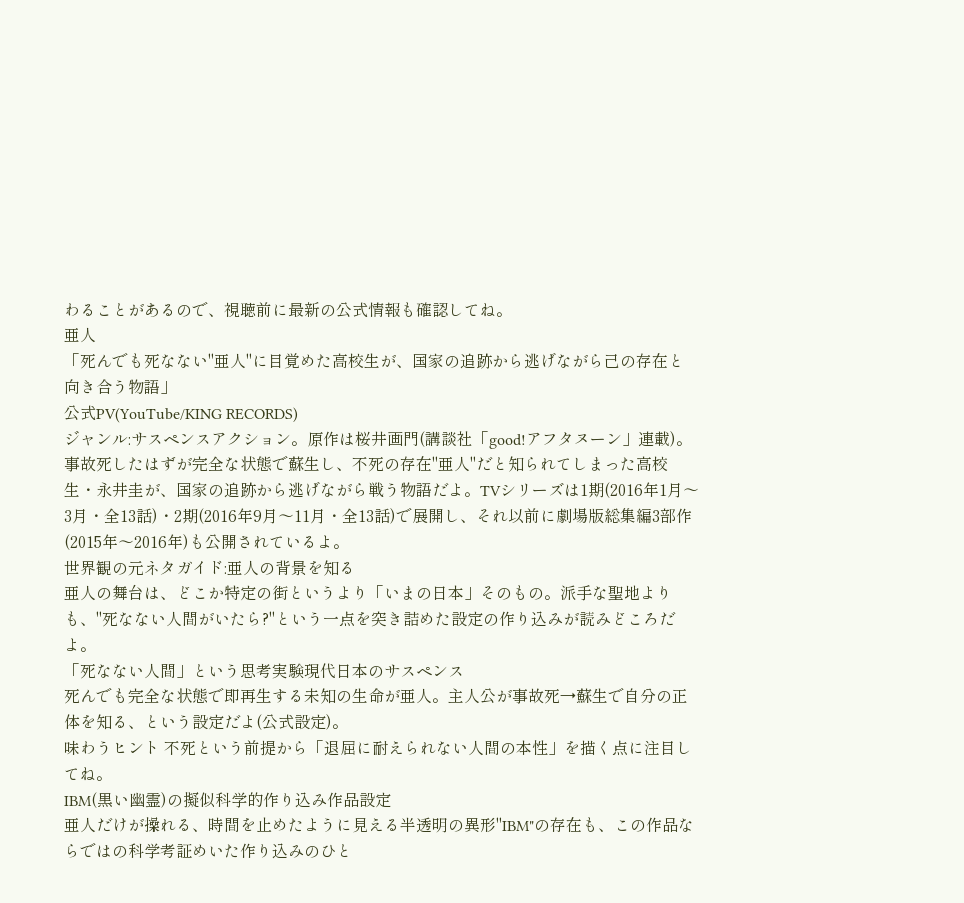わることがあるので、視聴前に最新の公式情報も確認してね。
亜人
「死んでも死なない"亜人"に目覚めた高校生が、国家の追跡から逃げながら己の存在と向き合う物語」
公式PV(YouTube/KING RECORDS)
ジャンル:サスペンスアクション。原作は桜井画門(講談社「good!アフタヌーン」連載)。事故死したはずが完全な状態で蘇生し、不死の存在"亜人"だと知られてしまった高校生・永井圭が、国家の追跡から逃げながら戦う物語だよ。TVシリーズは1期(2016年1月〜3月・全13話)・2期(2016年9月〜11月・全13話)で展開し、それ以前に劇場版総集編3部作(2015年〜2016年)も公開されているよ。
世界観の元ネタガイド:亜人の背景を知る
亜人の舞台は、どこか特定の街というより「いまの日本」そのもの。派手な聖地よりも、"死なない人間がいたら?"という一点を突き詰めた設定の作り込みが読みどころだよ。
「死なない人間」という思考実験現代日本のサスペンス
死んでも完全な状態で即再生する未知の生命が亜人。主人公が事故死→蘇生で自分の正体を知る、という設定だよ(公式設定)。
味わうヒント 不死という前提から「退屈に耐えられない人間の本性」を描く点に注目してね。
IBM(黒い幽霊)の擬似科学的作り込み作品設定
亜人だけが操れる、時間を止めたように見える半透明の異形"IBM"の存在も、この作品ならではの科学考証めいた作り込みのひと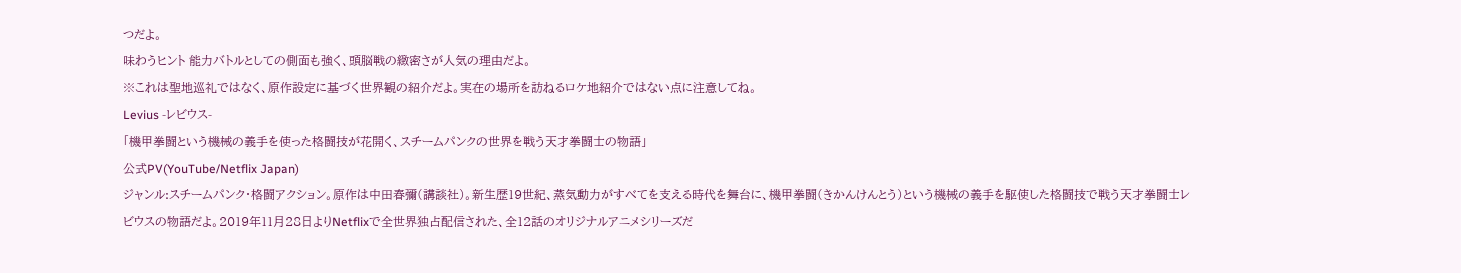つだよ。
味わうヒント 能力バトルとしての側面も強く、頭脳戦の緻密さが人気の理由だよ。
※これは聖地巡礼ではなく、原作設定に基づく世界観の紹介だよ。実在の場所を訪ねるロケ地紹介ではない点に注意してね。
Levius -レビウス-
「機甲拳闘という機械の義手を使った格闘技が花開く、スチームパンクの世界を戦う天才拳闘士の物語」
公式PV(YouTube/Netflix Japan)
ジャンル:スチームパンク・格闘アクション。原作は中田春彌(講談社)。新生歴19世紀、蒸気動力がすべてを支える時代を舞台に、機甲拳闘(きかんけんとう)という機械の義手を駆使した格闘技で戦う天才拳闘士レビウスの物語だよ。2019年11月28日よりNetflixで全世界独占配信された、全12話のオリジナルアニメシリーズだ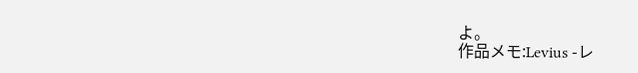よ。
作品メモ:Levius -レ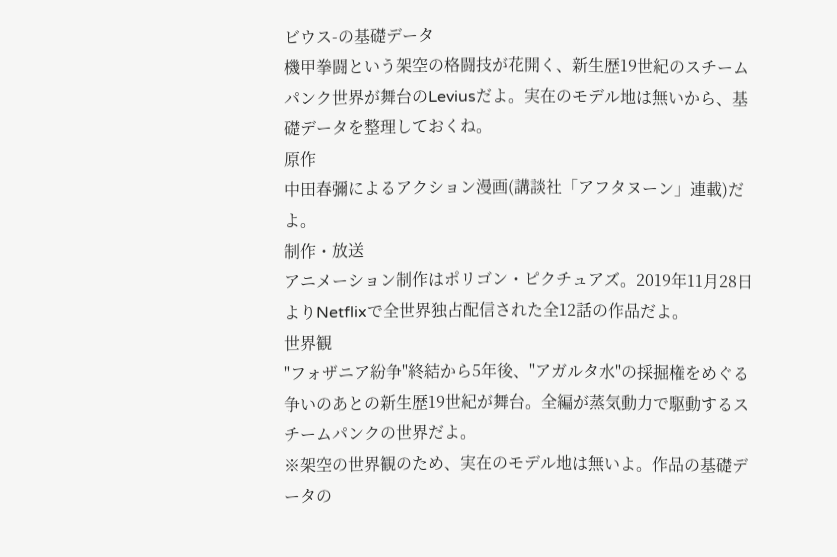ビウス-の基礎データ
機甲拳闘という架空の格闘技が花開く、新生歴19世紀のスチームパンク世界が舞台のLeviusだよ。実在のモデル地は無いから、基礎データを整理しておくね。
原作
中田春彌によるアクション漫画(講談社「アフタヌーン」連載)だよ。
制作・放送
アニメーション制作はポリゴン・ピクチュアズ。2019年11月28日よりNetflixで全世界独占配信された全12話の作品だよ。
世界観
"フォザニア紛争"終結から5年後、"アガルタ水"の採掘権をめぐる争いのあとの新生歴19世紀が舞台。全編が蒸気動力で駆動するスチームパンクの世界だよ。
※架空の世界観のため、実在のモデル地は無いよ。作品の基礎データの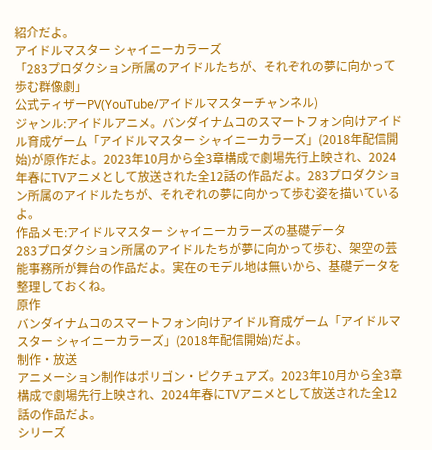紹介だよ。
アイドルマスター シャイニーカラーズ
「283プロダクション所属のアイドルたちが、それぞれの夢に向かって歩む群像劇」
公式ティザーPV(YouTube/アイドルマスターチャンネル)
ジャンル:アイドルアニメ。バンダイナムコのスマートフォン向けアイドル育成ゲーム「アイドルマスター シャイニーカラーズ」(2018年配信開始)が原作だよ。2023年10月から全3章構成で劇場先行上映され、2024年春にTVアニメとして放送された全12話の作品だよ。283プロダクション所属のアイドルたちが、それぞれの夢に向かって歩む姿を描いているよ。
作品メモ:アイドルマスター シャイニーカラーズの基礎データ
283プロダクション所属のアイドルたちが夢に向かって歩む、架空の芸能事務所が舞台の作品だよ。実在のモデル地は無いから、基礎データを整理しておくね。
原作
バンダイナムコのスマートフォン向けアイドル育成ゲーム「アイドルマスター シャイニーカラーズ」(2018年配信開始)だよ。
制作・放送
アニメーション制作はポリゴン・ピクチュアズ。2023年10月から全3章構成で劇場先行上映され、2024年春にTVアニメとして放送された全12話の作品だよ。
シリーズ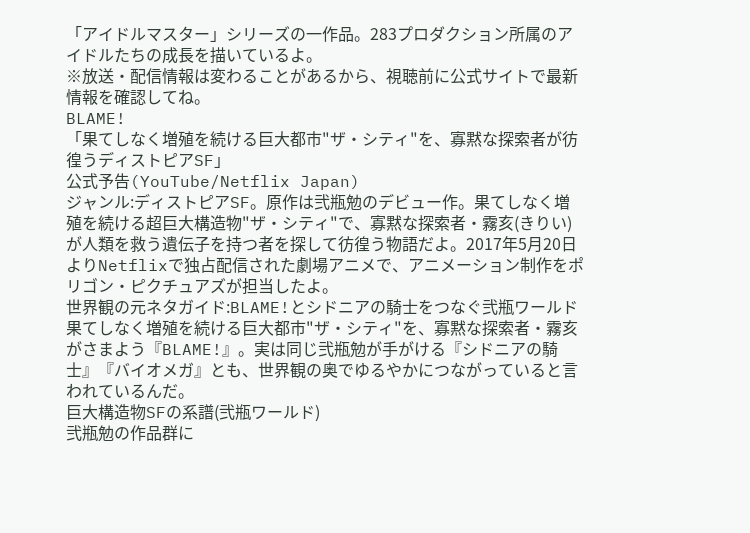「アイドルマスター」シリーズの一作品。283プロダクション所属のアイドルたちの成長を描いているよ。
※放送・配信情報は変わることがあるから、視聴前に公式サイトで最新情報を確認してね。
BLAME!
「果てしなく増殖を続ける巨大都市"ザ・シティ"を、寡黙な探索者が彷徨うディストピアSF」
公式予告(YouTube/Netflix Japan)
ジャンル:ディストピアSF。原作は弐瓶勉のデビュー作。果てしなく増殖を続ける超巨大構造物"ザ・シティ"で、寡黙な探索者・霧亥(きりい)が人類を救う遺伝子を持つ者を探して彷徨う物語だよ。2017年5月20日よりNetflixで独占配信された劇場アニメで、アニメーション制作をポリゴン・ピクチュアズが担当したよ。
世界観の元ネタガイド:BLAME!とシドニアの騎士をつなぐ弐瓶ワールド
果てしなく増殖を続ける巨大都市"ザ・シティ"を、寡黙な探索者・霧亥がさまよう『BLAME!』。実は同じ弐瓶勉が手がける『シドニアの騎士』『バイオメガ』とも、世界観の奥でゆるやかにつながっていると言われているんだ。
巨大構造物SFの系譜(弐瓶ワールド)
弐瓶勉の作品群に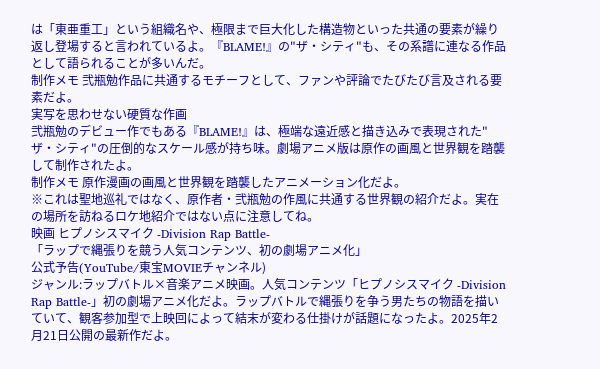は「東亜重工」という組織名や、極限まで巨大化した構造物といった共通の要素が繰り返し登場すると言われているよ。『BLAME!』の"ザ・シティ"も、その系譜に連なる作品として語られることが多いんだ。
制作メモ 弐瓶勉作品に共通するモチーフとして、ファンや評論でたびたび言及される要素だよ。
実写を思わせない硬質な作画
弐瓶勉のデビュー作でもある『BLAME!』は、極端な遠近感と描き込みで表現された"ザ・シティ"の圧倒的なスケール感が持ち味。劇場アニメ版は原作の画風と世界観を踏襲して制作されたよ。
制作メモ 原作漫画の画風と世界観を踏襲したアニメーション化だよ。
※これは聖地巡礼ではなく、原作者・弐瓶勉の作風に共通する世界観の紹介だよ。実在の場所を訪ねるロケ地紹介ではない点に注意してね。
映画 ヒプノシスマイク -Division Rap Battle-
「ラップで縄張りを競う人気コンテンツ、初の劇場アニメ化」
公式予告(YouTube/東宝MOVIEチャンネル)
ジャンル:ラップバトル×音楽アニメ映画。人気コンテンツ「ヒプノシスマイク -Division Rap Battle-」初の劇場アニメ化だよ。ラップバトルで縄張りを争う男たちの物語を描いていて、観客参加型で上映回によって結末が変わる仕掛けが話題になったよ。2025年2月21日公開の最新作だよ。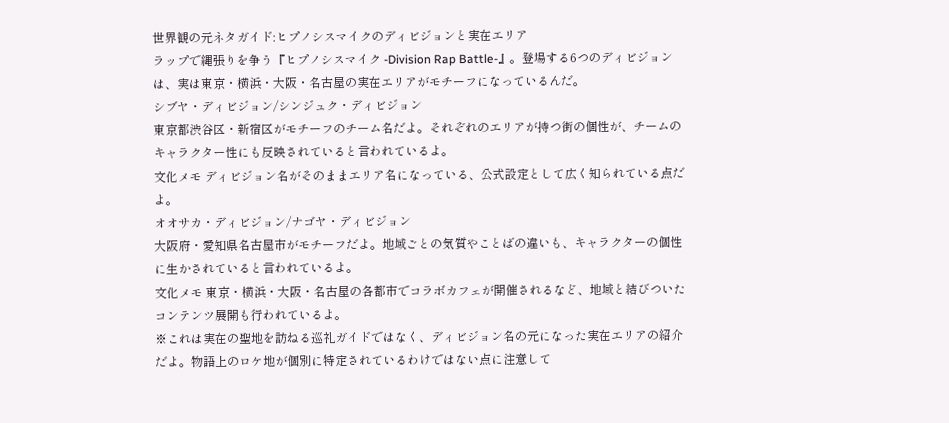世界観の元ネタガイド:ヒプノシスマイクのディビジョンと実在エリア
ラップで縄張りを争う『ヒプノシスマイク -Division Rap Battle-』。登場する6つのディビジョンは、実は東京・横浜・大阪・名古屋の実在エリアがモチーフになっているんだ。
シブヤ・ディビジョン/シンジュク・ディビジョン
東京都渋谷区・新宿区がモチーフのチーム名だよ。それぞれのエリアが持つ街の個性が、チームのキャラクター性にも反映されていると言われているよ。
文化メモ ディビジョン名がそのままエリア名になっている、公式設定として広く知られている点だよ。
オオサカ・ディビジョン/ナゴヤ・ディビジョン
大阪府・愛知県名古屋市がモチーフだよ。地域ごとの気質やことばの違いも、キャラクターの個性に生かされていると言われているよ。
文化メモ 東京・横浜・大阪・名古屋の各都市でコラボカフェが開催されるなど、地域と結びついたコンテンツ展開も行われているよ。
※これは実在の聖地を訪ねる巡礼ガイドではなく、ディビジョン名の元になった実在エリアの紹介だよ。物語上のロケ地が個別に特定されているわけではない点に注意して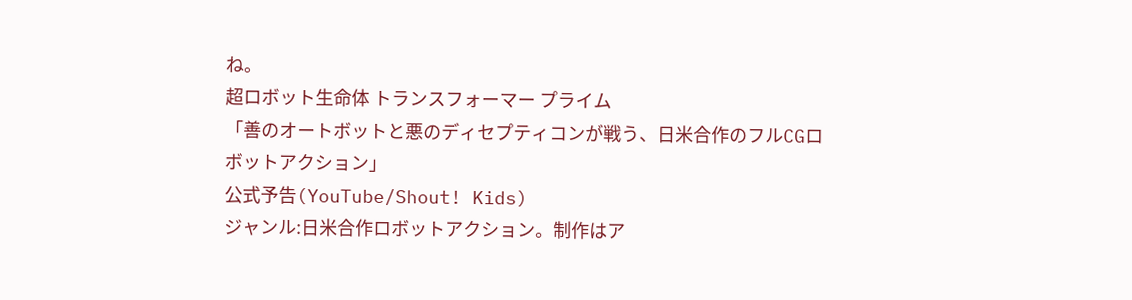ね。
超ロボット生命体 トランスフォーマー プライム
「善のオートボットと悪のディセプティコンが戦う、日米合作のフルCGロボットアクション」
公式予告(YouTube/Shout! Kids)
ジャンル:日米合作ロボットアクション。制作はア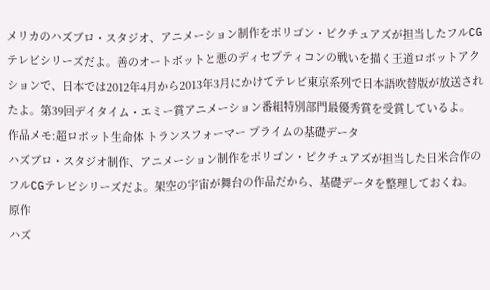メリカのハズブロ・スタジオ、アニメーション制作をポリゴン・ピクチュアズが担当したフルCGテレビシリーズだよ。善のオートボットと悪のディセプティコンの戦いを描く王道ロボットアクションで、日本では2012年4月から2013年3月にかけてテレビ東京系列で日本語吹替版が放送されたよ。第39回デイタイム・エミー賞アニメーション番組特別部門最優秀賞を受賞しているよ。
作品メモ:超ロボット生命体 トランスフォーマー プライムの基礎データ
ハズブロ・スタジオ制作、アニメーション制作をポリゴン・ピクチュアズが担当した日米合作のフルCGテレビシリーズだよ。架空の宇宙が舞台の作品だから、基礎データを整理しておくね。
原作
ハズ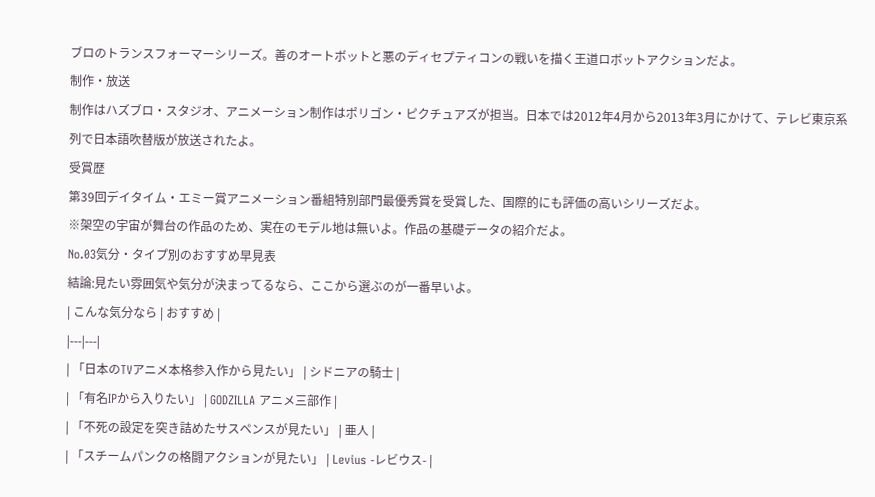ブロのトランスフォーマーシリーズ。善のオートボットと悪のディセプティコンの戦いを描く王道ロボットアクションだよ。
制作・放送
制作はハズブロ・スタジオ、アニメーション制作はポリゴン・ピクチュアズが担当。日本では2012年4月から2013年3月にかけて、テレビ東京系列で日本語吹替版が放送されたよ。
受賞歴
第39回デイタイム・エミー賞アニメーション番組特別部門最優秀賞を受賞した、国際的にも評価の高いシリーズだよ。
※架空の宇宙が舞台の作品のため、実在のモデル地は無いよ。作品の基礎データの紹介だよ。
No.03気分・タイプ別のおすすめ早見表
結論:見たい雰囲気や気分が決まってるなら、ここから選ぶのが一番早いよ。
| こんな気分なら | おすすめ |
|---|---|
| 「日本のTVアニメ本格参入作から見たい」 | シドニアの騎士 |
| 「有名IPから入りたい」 | GODZILLA アニメ三部作 |
| 「不死の設定を突き詰めたサスペンスが見たい」 | 亜人 |
| 「スチームパンクの格闘アクションが見たい」 | Levius -レビウス- |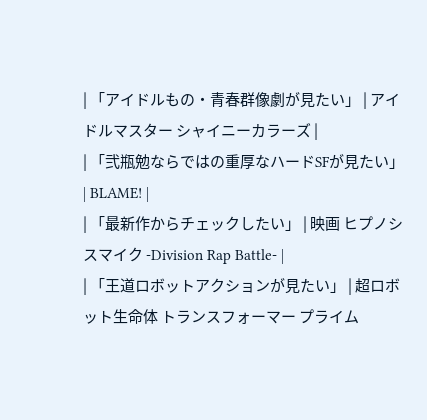| 「アイドルもの・青春群像劇が見たい」 | アイドルマスター シャイニーカラーズ |
| 「弐瓶勉ならではの重厚なハードSFが見たい」 | BLAME! |
| 「最新作からチェックしたい」 | 映画 ヒプノシスマイク -Division Rap Battle- |
| 「王道ロボットアクションが見たい」 | 超ロボット生命体 トランスフォーマー プライム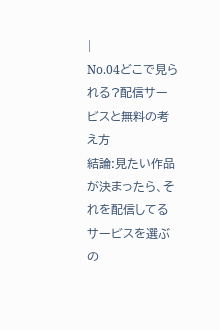|
No.04どこで見られる?配信サービスと無料の考え方
結論:見たい作品が決まったら、それを配信してるサービスを選ぶの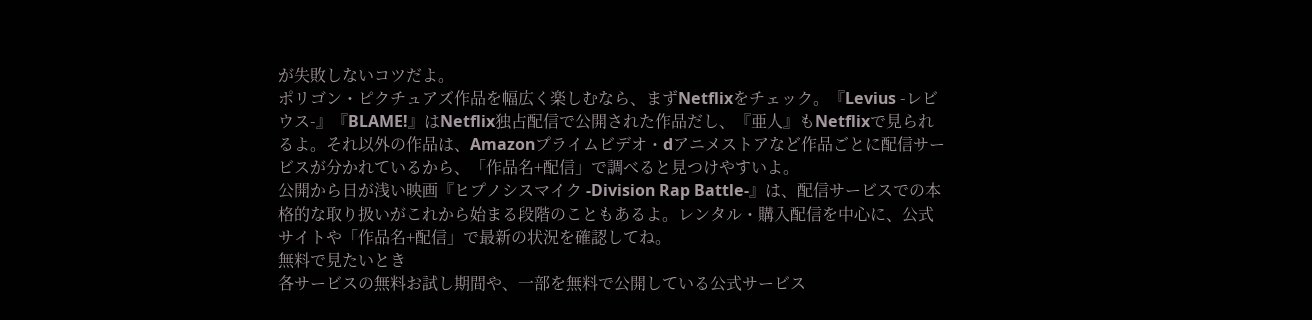が失敗しないコツだよ。
ポリゴン・ピクチュアズ作品を幅広く楽しむなら、まずNetflixをチェック。『Levius -レビウス-』『BLAME!』はNetflix独占配信で公開された作品だし、『亜人』もNetflixで見られるよ。それ以外の作品は、Amazonプライムビデオ・dアニメストアなど作品ごとに配信サービスが分かれているから、「作品名+配信」で調べると見つけやすいよ。
公開から日が浅い映画『ヒプノシスマイク -Division Rap Battle-』は、配信サービスでの本格的な取り扱いがこれから始まる段階のこともあるよ。レンタル・購入配信を中心に、公式サイトや「作品名+配信」で最新の状況を確認してね。
無料で見たいとき
各サービスの無料お試し期間や、一部を無料で公開している公式サービス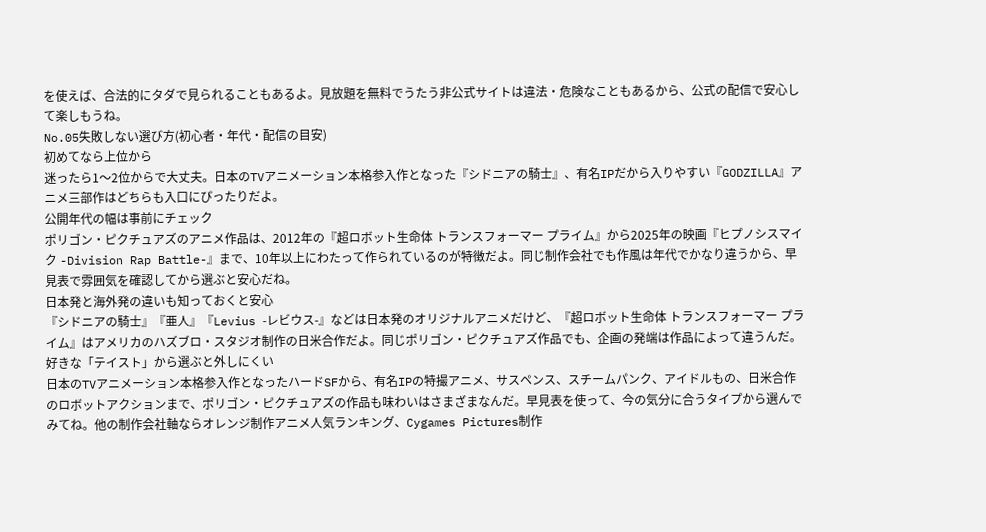を使えば、合法的にタダで見られることもあるよ。見放題を無料でうたう非公式サイトは違法・危険なこともあるから、公式の配信で安心して楽しもうね。
No.05失敗しない選び方(初心者・年代・配信の目安)
初めてなら上位から
迷ったら1〜2位からで大丈夫。日本のTVアニメーション本格参入作となった『シドニアの騎士』、有名IPだから入りやすい『GODZILLA』アニメ三部作はどちらも入口にぴったりだよ。
公開年代の幅は事前にチェック
ポリゴン・ピクチュアズのアニメ作品は、2012年の『超ロボット生命体 トランスフォーマー プライム』から2025年の映画『ヒプノシスマイク -Division Rap Battle-』まで、10年以上にわたって作られているのが特徴だよ。同じ制作会社でも作風は年代でかなり違うから、早見表で雰囲気を確認してから選ぶと安心だね。
日本発と海外発の違いも知っておくと安心
『シドニアの騎士』『亜人』『Levius -レビウス-』などは日本発のオリジナルアニメだけど、『超ロボット生命体 トランスフォーマー プライム』はアメリカのハズブロ・スタジオ制作の日米合作だよ。同じポリゴン・ピクチュアズ作品でも、企画の発端は作品によって違うんだ。
好きな「テイスト」から選ぶと外しにくい
日本のTVアニメーション本格参入作となったハードSFから、有名IPの特撮アニメ、サスペンス、スチームパンク、アイドルもの、日米合作のロボットアクションまで、ポリゴン・ピクチュアズの作品も味わいはさまざまなんだ。早見表を使って、今の気分に合うタイプから選んでみてね。他の制作会社軸ならオレンジ制作アニメ人気ランキング、Cygames Pictures制作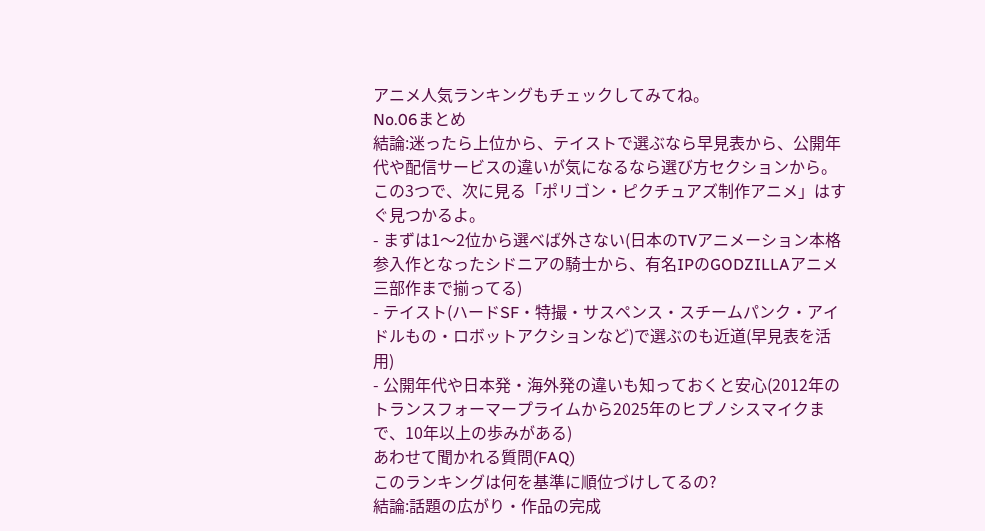アニメ人気ランキングもチェックしてみてね。
No.06まとめ
結論:迷ったら上位から、テイストで選ぶなら早見表から、公開年代や配信サービスの違いが気になるなら選び方セクションから。この3つで、次に見る「ポリゴン・ピクチュアズ制作アニメ」はすぐ見つかるよ。
- まずは1〜2位から選べば外さない(日本のTVアニメーション本格参入作となったシドニアの騎士から、有名IPのGODZILLAアニメ三部作まで揃ってる)
- テイスト(ハードSF・特撮・サスペンス・スチームパンク・アイドルもの・ロボットアクションなど)で選ぶのも近道(早見表を活用)
- 公開年代や日本発・海外発の違いも知っておくと安心(2012年のトランスフォーマープライムから2025年のヒプノシスマイクまで、10年以上の歩みがある)
あわせて聞かれる質問(FAQ)
このランキングは何を基準に順位づけしてるの?
結論:話題の広がり・作品の完成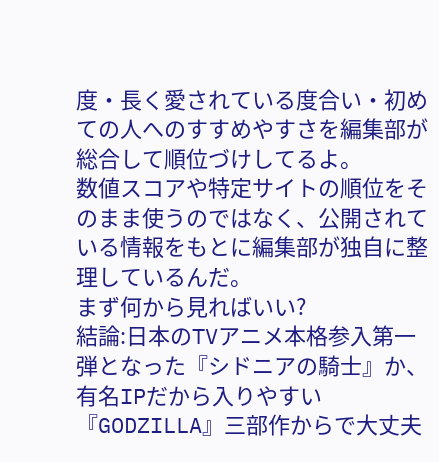度・長く愛されている度合い・初めての人へのすすめやすさを編集部が総合して順位づけしてるよ。
数値スコアや特定サイトの順位をそのまま使うのではなく、公開されている情報をもとに編集部が独自に整理しているんだ。
まず何から見ればいい?
結論:日本のTVアニメ本格参入第一弾となった『シドニアの騎士』か、有名IPだから入りやすい『GODZILLA』三部作からで大丈夫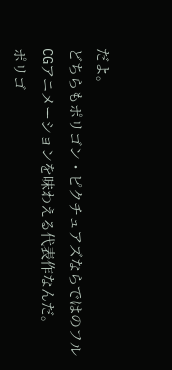だよ。
どちらもポリゴン・ピクチュアズならではのフルCGアニメーションを味わえる代表作なんだ。
ポリゴ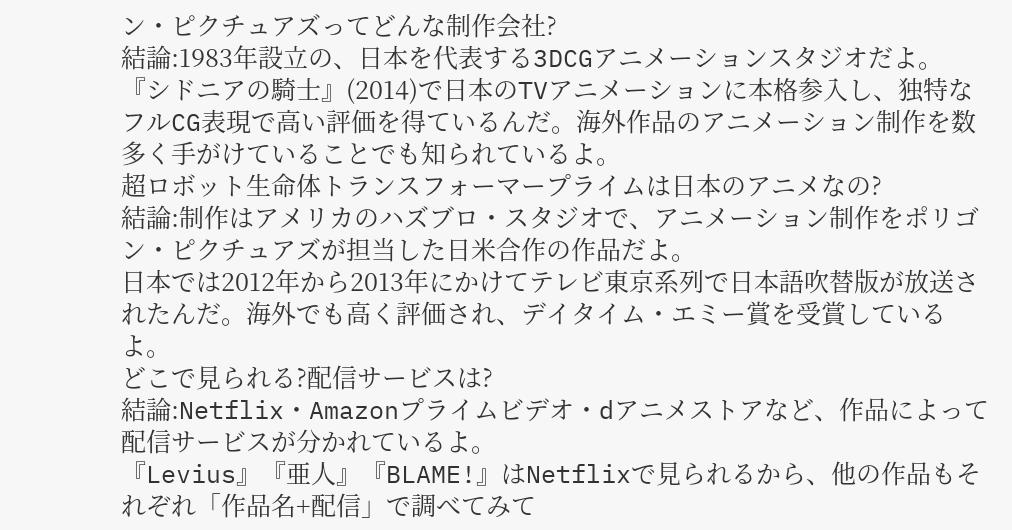ン・ピクチュアズってどんな制作会社?
結論:1983年設立の、日本を代表する3DCGアニメーションスタジオだよ。
『シドニアの騎士』(2014)で日本のTVアニメーションに本格参入し、独特なフルCG表現で高い評価を得ているんだ。海外作品のアニメーション制作を数多く手がけていることでも知られているよ。
超ロボット生命体トランスフォーマープライムは日本のアニメなの?
結論:制作はアメリカのハズブロ・スタジオで、アニメーション制作をポリゴン・ピクチュアズが担当した日米合作の作品だよ。
日本では2012年から2013年にかけてテレビ東京系列で日本語吹替版が放送されたんだ。海外でも高く評価され、デイタイム・エミー賞を受賞しているよ。
どこで見られる?配信サービスは?
結論:Netflix・Amazonプライムビデオ・dアニメストアなど、作品によって配信サービスが分かれているよ。
『Levius』『亜人』『BLAME!』はNetflixで見られるから、他の作品もそれぞれ「作品名+配信」で調べてみて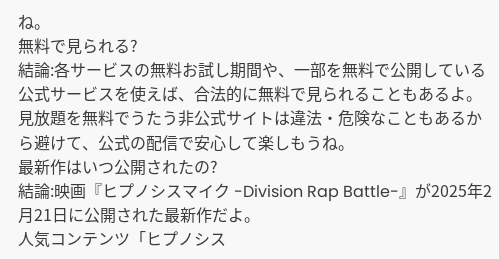ね。
無料で見られる?
結論:各サービスの無料お試し期間や、一部を無料で公開している公式サービスを使えば、合法的に無料で見られることもあるよ。
見放題を無料でうたう非公式サイトは違法・危険なこともあるから避けて、公式の配信で安心して楽しもうね。
最新作はいつ公開されたの?
結論:映画『ヒプノシスマイク -Division Rap Battle-』が2025年2月21日に公開された最新作だよ。
人気コンテンツ「ヒプノシス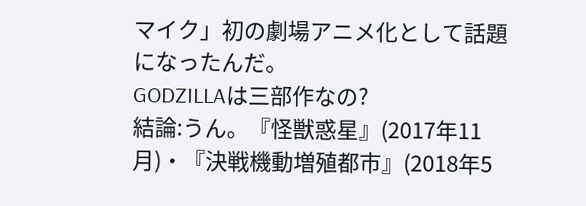マイク」初の劇場アニメ化として話題になったんだ。
GODZILLAは三部作なの?
結論:うん。『怪獣惑星』(2017年11月)・『決戦機動増殖都市』(2018年5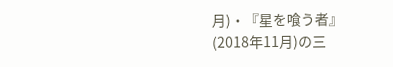月)・『星を喰う者』(2018年11月)の三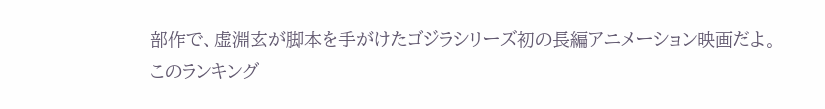部作で、虚淵玄が脚本を手がけたゴジラシリーズ初の長編アニメーション映画だよ。
このランキング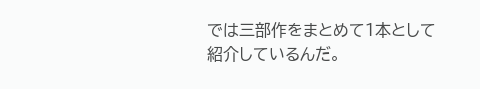では三部作をまとめて1本として紹介しているんだ。